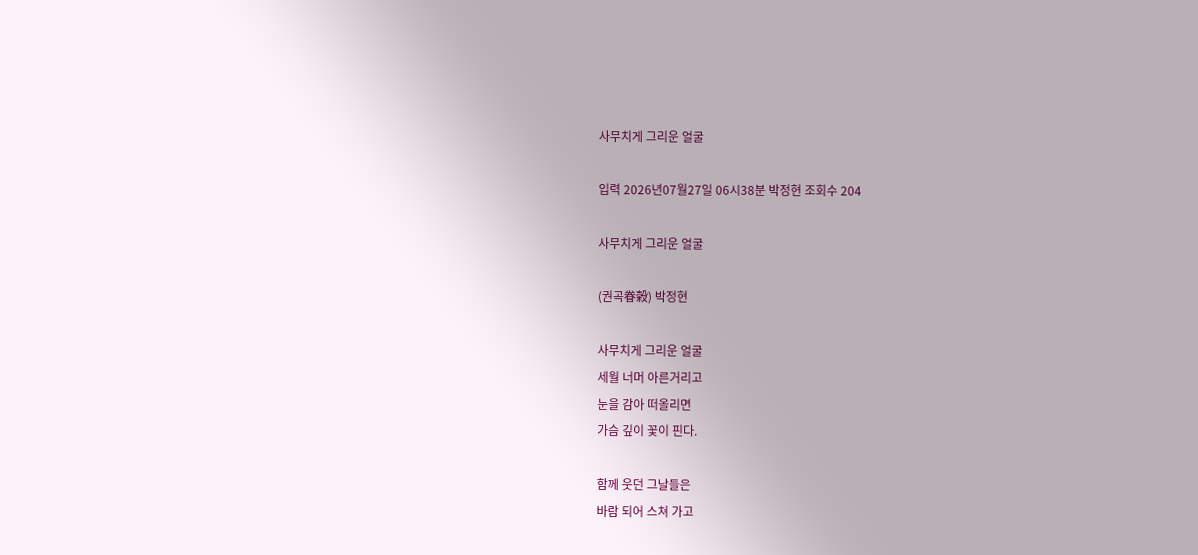사무치게 그리운 얼굴

입력 2026년07월27일 06시38분 박정현 조회수 204

사무치게 그리운 얼굴

(권곡眷榖) 박정현

사무치게 그리운 얼굴
세월 너머 아른거리고
눈을 감아 떠올리면
가슴 깊이 꽃이 핀다.

함께 웃던 그날들은
바람 되어 스쳐 가고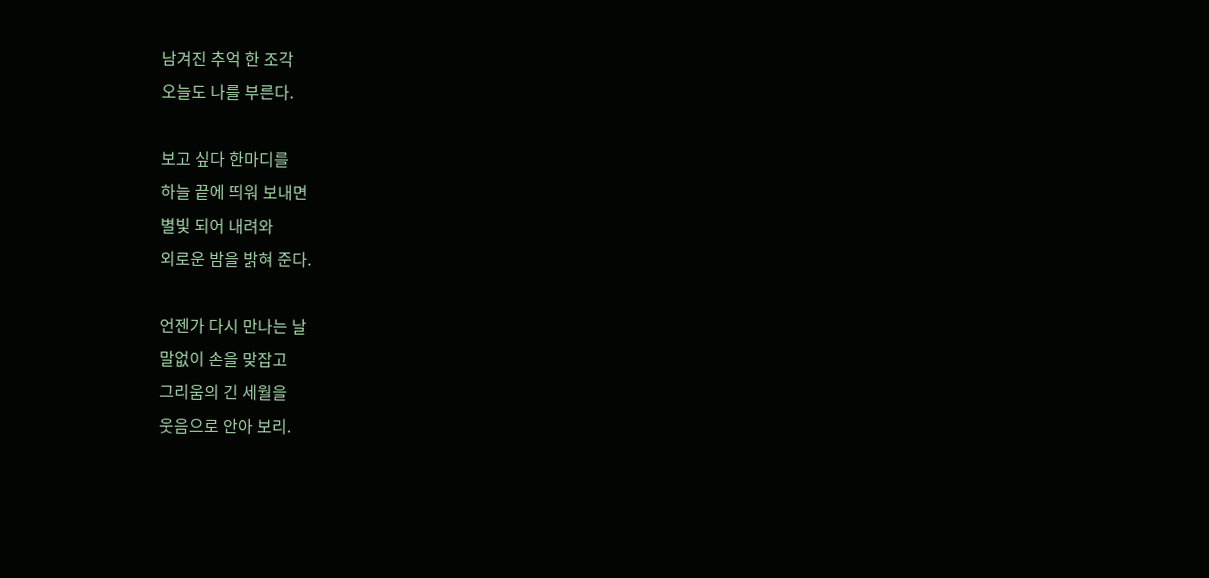남겨진 추억 한 조각
오늘도 나를 부른다.

보고 싶다 한마디를
하늘 끝에 띄워 보내면
별빛 되어 내려와
외로운 밤을 밝혀 준다.

언젠가 다시 만나는 날
말없이 손을 맞잡고
그리움의 긴 세월을
웃음으로 안아 보리.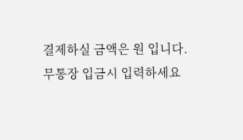결제하실 금액은 원 입니다.
무통장 입금시 입력하세요